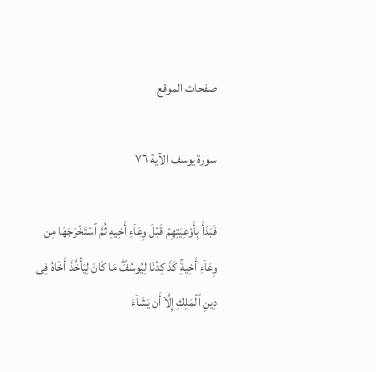صفحات الموقع

سورة يوسف الآية ٧٦

فَبَدَأَ بِأَوۡعِیَتِهِمۡ قَبۡلَ وِعَاۤءِ أَخِیهِ ثُمَّ ٱسۡتَخۡرَجَهَا مِن وِعَاۤءِ أَخِیهِۚ كَذَ كِدۡنَا لِیُوسُفَۖ مَا كَانَ لِیَأۡخُذَ أَخَاهُ فِی دِینِ ٱلۡمَلِكِ إِلَّاۤ أَن یَشَاۤءَ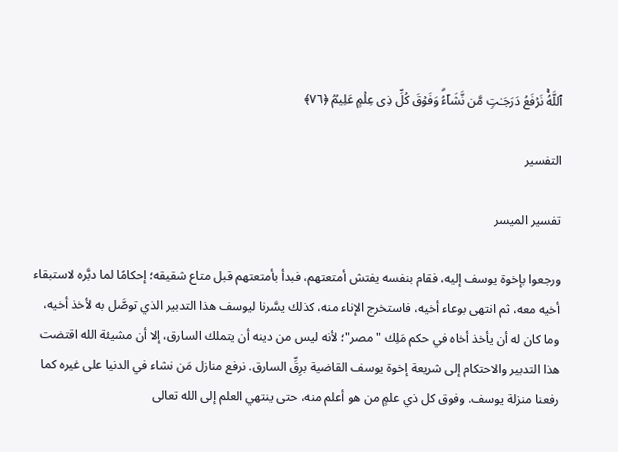ٱللَّهُۚ نَرۡفَعُ دَرَجَـٰتࣲ مَّن نَّشَاۤءُۗ وَفَوۡقَ كُلِّ ذِی عِلۡمٍ عَلِیمࣱ ﴿٧٦﴾

التفسير

تفسير المیسر

ورجعوا بإخوة يوسف إليه، فقام بنفسه يفتش أمتعتهم، فبدأ بأمتعتهم قبل متاع شقيقه؛ إحكامًا لما دبَّره لاستبقاء أخيه معه، ثم انتهى بوعاء أخيه، فاستخرج الإناء منه، كذلك يسَّرنا ليوسف هذا التدبير الذي توصَّل به لأخذ أخيه، وما كان له أن يأخذ أخاه في حكم مَلِك "مصر"؛ لأنه ليس من دينه أن يتملك السارق، إلا أن مشيئة الله اقتضت هذا التدبير والاحتكام إلى شريعة إخوة يوسف القاضية برِقِّ السارق. نرفع منازل مَن نشاء في الدنيا على غيره كما رفعنا منزلة يوسف. وفوق كل ذي علمٍ من هو أعلم منه، حتى ينتهي العلم إلى الله تعالى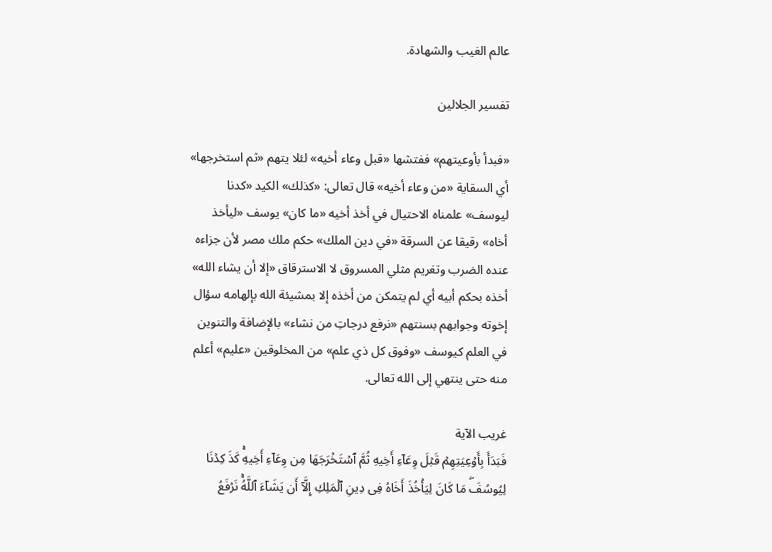عالم الغيب والشهادة.

تفسير الجلالين

«فبدأ بأوعيتهم» ففتشها «قبل وعاء أخيه» لئلا يتهم «ثم استخرجها» أي السقاية «من وعاء أخيه» قال تعالى: «كذلك» الكيد «كدنا ليوسف» علمناه الاحتيال في أخذ أخيه «ما كان» يوسف «ليأخذ أخاه» رقيقا عن السرقة «في دين الملك» حكم ملك مصر لأن جزاءه عنده الضرب وتغريم مثلي المسروق لا الاسترقاق «إلا أن يشاء الله» أخذه بحكم أبيه أي لم يتمكن من أخذه إلا بمشيئة الله بإلهامه سؤال إخوته وجوابهم بسنتهم «نرفع درجاتِ من نشاء» بالإضافة والتنوين في العلم كيوسف «وفوق كل ذي علم» من المخلوقين «عليم» أعلم منه حتى ينتهي إلى الله تعالى.

غريب الآية
فَبَدَأَ بِأَوۡعِیَتِهِمۡ قَبۡلَ وِعَاۤءِ أَخِیهِ ثُمَّ ٱسۡتَخۡرَجَهَا مِن وِعَاۤءِ أَخِیهِۚ كَذَ كِدۡنَا لِیُوسُفَۖ مَا كَانَ لِیَأۡخُذَ أَخَاهُ فِی دِینِ ٱلۡمَلِكِ إِلَّاۤ أَن یَشَاۤءَ ٱللَّهُۚ نَرۡفَعُ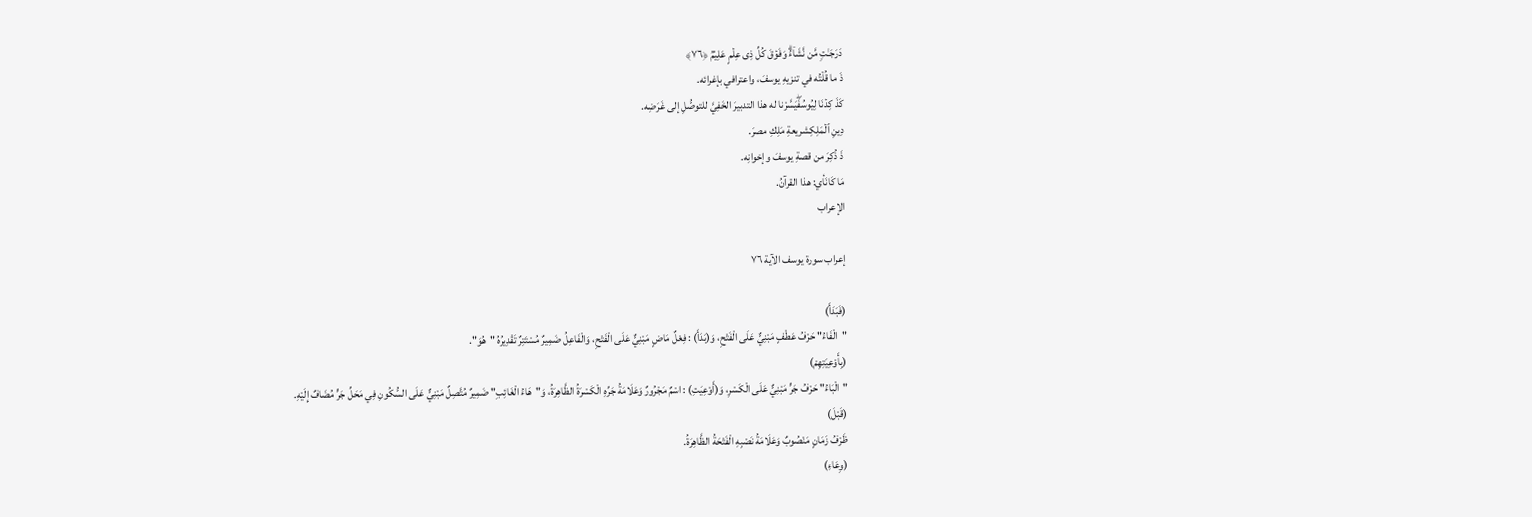دَرَجَـٰتࣲ مَّن نَّشَاۤءُۗ وَفَوۡقَ كُلِّ ذِی عِلۡمٍ عَلِیمࣱ ﴿٧٦﴾
ذَ ما قُلْتُه في تنزيهِ يوسفَ، واعترافي بإغرائه.
كَذَ كِدۡنَا لِیُوسُفَۖيَسَّرْنا له هذا التدبيرَ الخَفِيَّ للتوصُّلِ إلى غَرَضِه.
دِینِ ٱلۡمَلِكِشريعةِ مَلِكِ مصرَ.
ذَ ذُكِرَ من قصةِ يوسفَ وإخوانِه.
مَا كَانَأي: هذا القرآنُ.
الإعراب

إعراب سورة يوسف الآية ٧٦

(فَبَدَأَ)
"الْفَاءُ" حَرْفُ عَطْفٍ مَبْنِيٌّ عَلَى الْفَتْحِ، وَ(بَدَأَ) : فِعْلٌ مَاضٍ مَبْنِيٌّ عَلَى الْفَتْحِ، وَالْفَاعِلُ ضَمِيرٌ مُسْتَتِرٌ تَقْدِيرُهُ "هُوَ".
(بِأَوْعِيَتِهِمْ)
"الْبَاءُ" حَرْفُ جَرٍّ مَبْنِيٌّ عَلَى الْكَسْرِ، وَ(أَوْعِيَتِ) : اسْمٌ مَجْرُورٌ وَعَلَامَةُ جَرِّهِ الْكَسْرَةُ الظَّاهِرَةُ، وَ"هَاءُ الْغَائِبِ" ضَمِيرٌ مُتَّصِلٌ مَبْنِيٌّ عَلَى السُّكُونِ فِي مَحَلِّ جَرٍّ مُضَافٌ إِلَيْهِ.
(قَبْلَ)
ظَرْفُ زَمَانٍ مَنْصُوبٌ وَعَلَامَةُ نَصْبِهِ الْفَتْحَةُ الظَّاهِرَةُ.
(وِعَاءِ)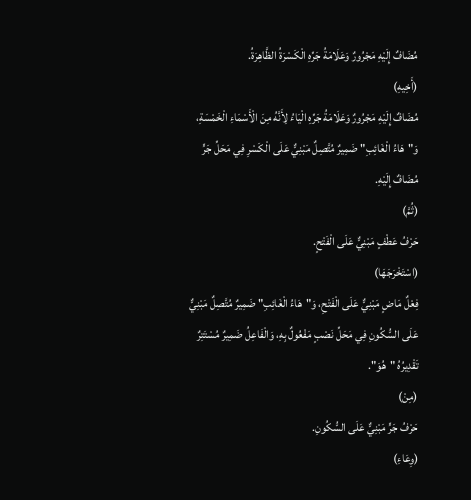مُضَافٌ إِلَيْهِ مَجْرُورٌ وَعَلَامَةُ جَرِّهِ الْكَسْرَةُ الظَّاهِرَةُ.
(أَخِيهِ)
مُضَافٌ إِلَيْهِ مَجْرُورٌ وَعَلَامَةُ جَرِّهِ الْيَاءُ لِأَنَّهُ مِنَ الْأَسْمَاءِ الْخَمْسَةِ، وَ"هَاءُ الْغَائِبِ" ضَمِيرٌ مُتَّصِلٌ مَبْنِيٌّ عَلَى الْكَسْرِ فِي مَحَلِّ جَرٍّ مُضَافٌ إِلَيْهِ.
(ثُمَّ)
حَرْفُ عَطْفٍ مَبْنِيٌّ عَلَى الْفَتْحٍ.
(اسْتَخْرَجَهَا)
فِعْلٌ مَاضٍ مَبْنِيٌّ عَلَى الْفَتْحِ، وَ"هَاءُ الْغَائِبِ" ضَمِيرٌ مُتَّصِلٌ مَبْنِيٌّ عَلَى السُّكُونِ فِي مَحَلِّ نَصْبٍ مَفْعُولٌ بِهِ، وَالْفَاعِلُ ضَمِيرٌ مُسْتَتِرٌ تَقْدِيرُهُ "هُوَ".
(مِنْ)
حَرْفُ جَرٍّ مَبْنِيٌّ عَلَى السُّكُونِ.
(وِعَاءِ)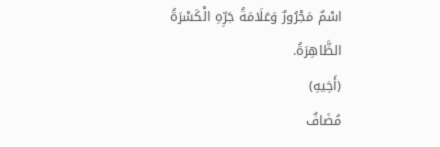اسْمٌ مَجْرُورٌ وَعَلَامَةُ جَرِّهِ الْكَسْرَةُ الظَّاهِرَةُ.
(أَخِيهِ)
مُضَافٌ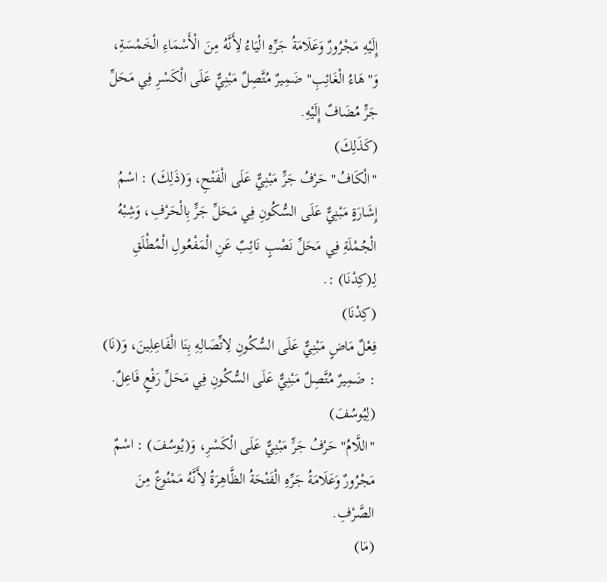إِلَيْهِ مَجْرُورٌ وَعَلَامَةُ جَرِّهِ الْيَاءُ لِأَنَّهُ مِنَ الْأَسْمَاءِ الْخَمْسَةِ، وَ"هَاءُ الْغَائِبِ" ضَمِيرٌ مُتَّصِلٌ مَبْنِيٌّ عَلَى الْكَسْرِ فِي مَحَلِّ جَرٍّ مُضَافٌ إِلَيْهِ.
(كَذَلِكَ)
"الْكَافُ" حَرْفُ جَرٍّ مَبْنِيٌّ عَلَى الْفَتْحِ، وَ(ذَلِكَ) : اسْمُ إِشَارَةٍ مَبْنِيٌّ عَلَى السُّكُونِ فِي مَحَلِّ جَرٍّ بِالْحَرْفِ، وَشِبْهُ الْجُمْلَةِ فِي مَحَلِّ نَصْبٍ نَائِبٌ عَنِ الْمَفْعُولِ الْمُطْلَقِ لِـ(كِدْنَا) :.
(كِدْنَا)
فِعْلٌ مَاضٍ مَبْنِيٌّ عَلَى السُّكُونِ لِاتِّصَالِهِ بِنَا الْفَاعِلِينَ، وَ(نَا) : ضَمِيرٌ مُتَّصِلٌ مَبْنِيٌّ عَلَى السُّكُونِ فِي مَحَلِّ رَفْعٍ فَاعِلٌ.
(لِيُوسُفَ)
"اللَّامُ" حَرْفُ جَرٍّ مَبْنِيٌّ عَلَى الْكَسْرِ، وَ(يُوسُفَ) : اسْمٌ مَجْرُورٌ وَعَلَامَةُ جَرِّهِ الْفَتْحَةُ الظَّاهِرَةُ لِأَنَّهُ مَمْنُوعٌ مِنَ الصَّرْفِ.
(مَا)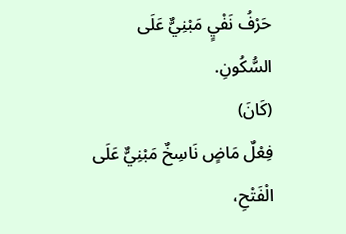حَرْفُ نَفْيٍ مَبْنِيٌّ عَلَى السُّكُونِ.
(كَانَ)
فِعْلٌ مَاضٍ نَاسِخٌ مَبْنِيٌّ عَلَى الْفَتْحِ،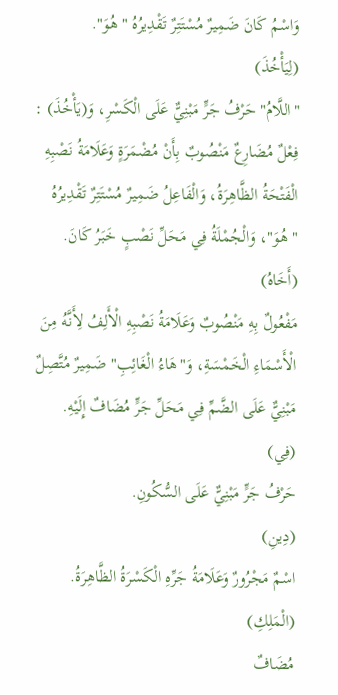وَاسْمُ كَانَ ضَمِيرٌ مُسْتَتِرٌ تَقْدِيرُهُ "هُوَ".
(لِيَأْخُذَ)
"اللَّامُ" حَرْفُ جَرٍّ مَبْنِيٌّ عَلَى الْكَسْرِ، وَ(يَأْخُذَ) : فِعْلٌ مُضَارِعٌ مَنْصُوبٌ بِأَنْ مُضْمَرَةٍ وَعَلَامَةُ نَصْبِهِ الْفَتْحَةُ الظَّاهِرَةُ، وَالْفَاعِلُ ضَمِيرٌ مُسْتَتِرٌ تَقْدِيرُهُ "هُوَ"، وَالْجُمْلَةُ فِي مَحَلِّ نَصْبٍ خَبَرُ كَانَ.
(أَخَاهُ)
مَفْعُولٌ بِهِ مَنْصُوبٌ وَعَلَامَةُ نَصْبِهِ الْأَلِفُ لِأَنَّهُ مِنَ الْأَسْمَاءِ الْخَمْسَةِ، وَ"هَاءُ الْغَائِبِ" ضَمِيرٌ مُتَّصِلٌ مَبْنِيٌّ عَلَى الضَّمِّ فِي مَحَلِّ جَرٍّ مُضَافٌ إِلَيْهِ.
(فِي)
حَرْفُ جَرٍّ مَبْنِيٌّ عَلَى السُّكُونِ.
(دِينِ)
اسْمٌ مَجْرُورٌ وَعَلَامَةُ جَرِّهِ الْكَسْرَةُ الظَّاهِرَةُ.
(الْمَلِكِ)
مُضَافٌ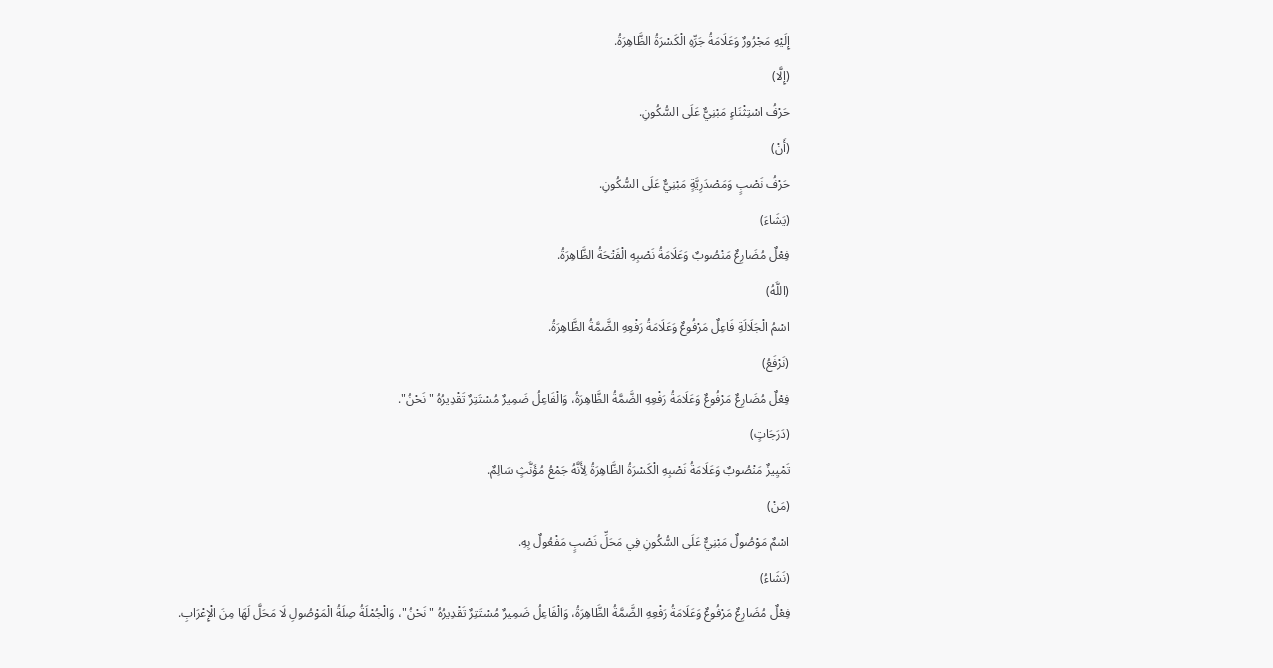إِلَيْهِ مَجْرُورٌ وَعَلَامَةُ جَرِّهِ الْكَسْرَةُ الظَّاهِرَةُ.
(إِلَّا)
حَرْفُ اسْتِثْنَاءٍ مَبْنِيٌّ عَلَى السُّكُونِ.
(أَنْ)
حَرْفُ نَصْبٍ وَمَصْدَرِيَّةٍ مَبْنِيٌّ عَلَى السُّكُونِ.
(يَشَاءَ)
فِعْلٌ مُضَارِعٌ مَنْصُوبٌ وَعَلَامَةُ نَصْبِهِ الْفَتْحَةُ الظَّاهِرَةُ.
(اللَّهُ)
اسْمُ الْجَلَالَةِ فَاعِلٌ مَرْفُوعٌ وَعَلَامَةُ رَفْعِهِ الضَّمَّةُ الظَّاهِرَةُ.
(نَرْفَعُ)
فِعْلٌ مُضَارِعٌ مَرْفُوعٌ وَعَلَامَةُ رَفْعِهِ الضَّمَّةُ الظَّاهِرَةُ، وَالْفَاعِلُ ضَمِيرٌ مُسْتَتِرٌ تَقْدِيرُهُ "نَحْنُ".
(دَرَجَاتٍ)
تَمْيِيزٌ مَنْصُوبٌ وَعَلَامَةُ نَصْبِهِ الْكَسْرَةُ الظَّاهِرَةُ لِأَنَّهُ جَمْعُ مُؤَنَّثٍ سَالِمٌ.
(مَنْ)
اسْمٌ مَوْصُولٌ مَبْنِيٌّ عَلَى السُّكُونِ فِي مَحَلِّ نَصْبٍ مَفْعُولٌ بِهِ.
(نَشَاءُ)
فِعْلٌ مُضَارِعٌ مَرْفُوعٌ وَعَلَامَةُ رَفْعِهِ الضَّمَّةُ الظَّاهِرَةُ، وَالْفَاعِلُ ضَمِيرٌ مُسْتَتِرٌ تَقْدِيرُهُ "نَحْنُ"، وَالْجُمْلَةُ صِلَةُ الْمَوْصُولِ لَا مَحَلَّ لَهَا مِنَ الْإِعْرَابِ.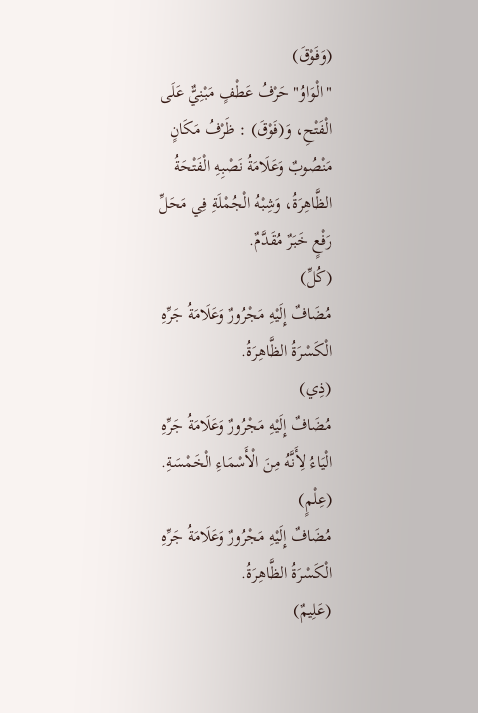(وَفَوْقَ)
"الْوَاوُ" حَرْفُ عَطْفٍ مَبْنِيٌّ عَلَى الْفَتْحِ، وَ(فَوْقَ) : ظَرْفُ مَكَانٍ مَنْصُوبٌ وَعَلَامَةُ نَصْبِهِ الْفَتْحَةُ الظَّاهِرَةُ، وَشِبْهُ الْجُمْلَةِ فِي مَحَلِّ رَفْعٍ خَبَرٌ مُقَدَّمٌ.
(كُلِّ)
مُضَافٌ إِلَيْهِ مَجْرُورٌ وَعَلَامَةُ جَرِّهِ الْكَسْرَةُ الظَّاهِرَةُ.
(ذِي)
مُضَافٌ إِلَيْهِ مَجْرُورٌ وَعَلَامَةُ جَرِّهِ الْيَاءُ لِأَنَّهُ مِنَ الْأَسْمَاءِ الْخَمْسَةِ.
(عِلْمٍ)
مُضَافٌ إِلَيْهِ مَجْرُورٌ وَعَلَامَةُ جَرِّهِ الْكَسْرَةُ الظَّاهِرَةُ.
(عَلِيمٌ)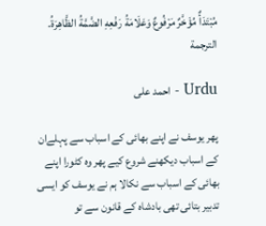مُبْتَدَأٌ مُؤَخَّرٌ مَرْفُوعٌ وَعَلَامَةُ رَفْعِهِ الضَّمَّةُ الظَّاهِرَةُ.
الترجمة

Urdu - احمد علی

پھر یوسف نے اپنے بھائی کے اسباب سے پہلےان کے اسباب دیکھنے شروع کیے پھر وہ کٹورا اپنے بھائی کے اسباب سے نکالا ہم نے یوسف کو ایسی تدبیر بتائی تھی بادشاہ کے قانون سے تو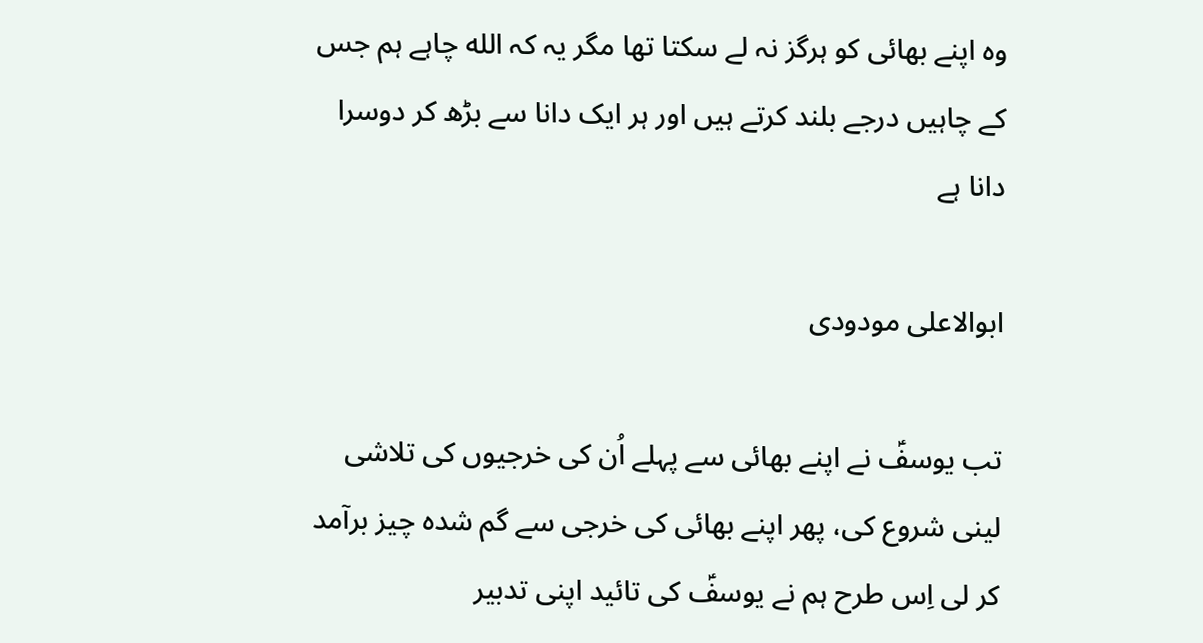وہ اپنے بھائی کو ہرگز نہ لے سکتا تھا مگر یہ کہ الله چاہے ہم جس کے چاہیں درجے بلند کرتے ہیں اور ہر ایک دانا سے بڑھ کر دوسرا دانا ہے

ابوالاعلی مودودی

تب یوسفؑ نے اپنے بھائی سے پہلے اُن کی خرجیوں کی تلاشی لینی شروع کی، پھر اپنے بھائی کی خرجی سے گم شدہ چیز برآمد کر لی اِس طرح ہم نے یوسفؑ کی تائید اپنی تدبیر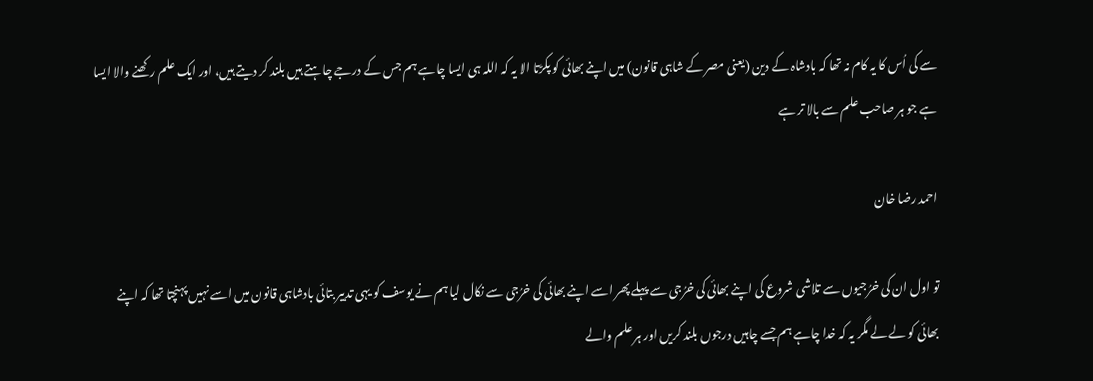سے کی اُس کا یہ کام نہ تھا کہ بادشاہ کے دین (یعنی مصر کے شاہی قانون) میں اپنے بھائی کو پکڑتا الا یہ کہ اللہ ہی ایسا چاہے ہم جس کے درجے چاہتے ہیں بلند کر دیتے ہیں، اور ایک علم رکھنے والا ایسا ہے جو ہر صاحب علم سے بالا تر ہے

احمد رضا خان

تو اول ان کی خرُجیوں سے تلاشی شروع کی اپنے بھائی کی خرُجی سے پہلے پھر اسے اپنے بھائی کی خرُجی سے نکال لیا ہم نے یوسف کو یہی تدبیر بتائی بادشاہی قانون میں اسے نہیں پہنچتا تھا کہ اپنے بھائی کو لے لے مگر یہ کہ خدا چاہے ہم جسے چاہیں درجوں بلند کریں اور ہر علم والے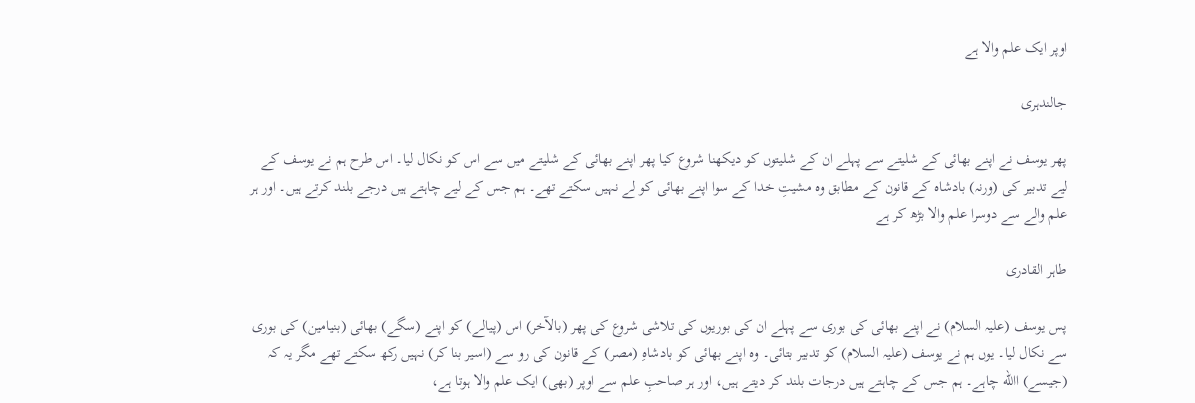اوپر ایک علم والا ہے

جالندہری

پھر یوسف نے اپنے بھائی کے شلیتے سے پہلے ان کے شلیتوں کو دیکھنا شروع کیا پھر اپنے بھائی کے شلیتے میں سے اس کو نکال لیا۔ اس طرح ہم نے یوسف کے لیے تدبیر کی (ورنہ) بادشاہ کے قانون کے مطابق وہ مشیتِ خدا کے سوا اپنے بھائی کو لے نہیں سکتے تھے۔ ہم جس کے لیے چاہتے ہیں درجے بلند کرتے ہیں۔ اور ہر علم والے سے دوسرا علم والا بڑھ کر ہے

طاہر القادری

پس یوسف (علیہ السلام) نے اپنے بھائی کی بوری سے پہلے ان کی بوریوں کی تلاشی شروع کی پھر (بالآخر) اس (پیالے) کو اپنے (سگے) بھائی (بنیامین) کی بوری سے نکال لیا۔ یوں ہم نے یوسف (علیہ السلام) کو تدبیر بتائی۔ وہ اپنے بھائی کو بادشاہِ (مصر) کے قانون کی رو سے (اسیر بنا کر) نہیں رکھ سکتے تھے مگر یہ کہ (جیسے) االله چاہے۔ ہم جس کے چاہتے ہیں درجات بلند کر دیتے ہیں، اور ہر صاحبِ علم سے اوپر (بھی) ایک علم والا ہوتا ہے،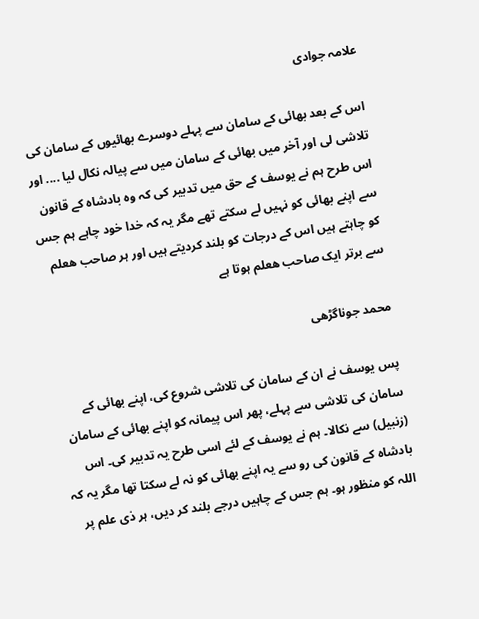علامہ جوادی

اس کے بعد بھائی کے سامان سے پہلے دوسرے بھائیوں کے سامان کی تلاشی لی اور آخر میں بھائی کے سامان میں سے پیالہ نکال لیا .... اور اس طرح ہم نے یوسف کے حق میں تدبیر کی کہ وہ بادشاہ کے قانون سے اپنے بھائی کو نہیں لے سکتے تھے مگر یہ کہ خدا خود چاہے ہم جس کو چاہتے ہیں اس کے درجات کو بلند کردیتے ہیں اور ہر صاحب هعلم سے برتر ایک صاحب هعلم ہوتا ہے

محمد جوناگڑھی

پس یوسف نے ان کے سامان کی تلاشی شروع کی، اپنے بھائی کے سامان کی تلاشی سے پہلے، پھر اس پیمانہ کو اپنے بھائی کے سامان (زنبیل) سے نکالا۔ ہم نے یوسف کے لئے اسی طرح یہ تدبیر کی۔ اس بادشاه کے قانون کی رو سے یہ اپنے بھائی کو نہ لے سکتا تھا مگر یہ کہ اللہ کو منظور ہو۔ ہم جس کے چاہیں درجے بلند کر دیں، ہر ذی علم پر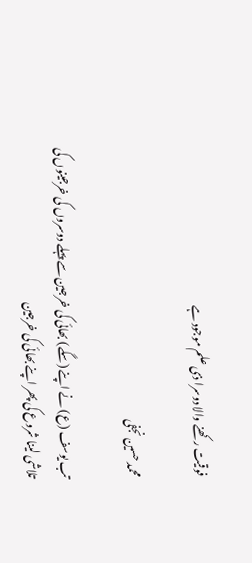فوقیت رکھنے والا دوسرا ذی علم موجود ہے

محمد حسین نجفی

تب یوسف (ع) نے اپنے (سگے) بھائی کی خرجین سے پہلے دوسروں کی خرجینوں کی تلاشی لینا شروع کی پھر اپنے بھائی کی خرجین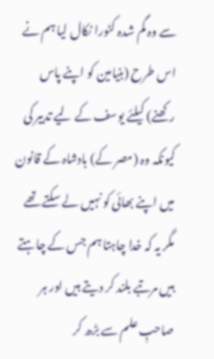سے وہ گم شدہ کٹورا نکال لیا ہم نے اس طرح (بنیامین کو اپنے پاس رکھنے) کیلئے یوسف کے لیے تدبیر کی کیونکہ وہ (مصر کے) بادشاہ کے قانون میں اپنے بھائی کو نہیں لے سکتے تھے مگر یہ کہ خدا چاہتا ہم جس کے چاہتے ہیں مرتبے بلند کر دیتے ہیں اور ہر صاحبِ علم سے بڑھ کر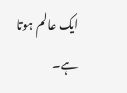ایک عالم ہوتا ہے۔